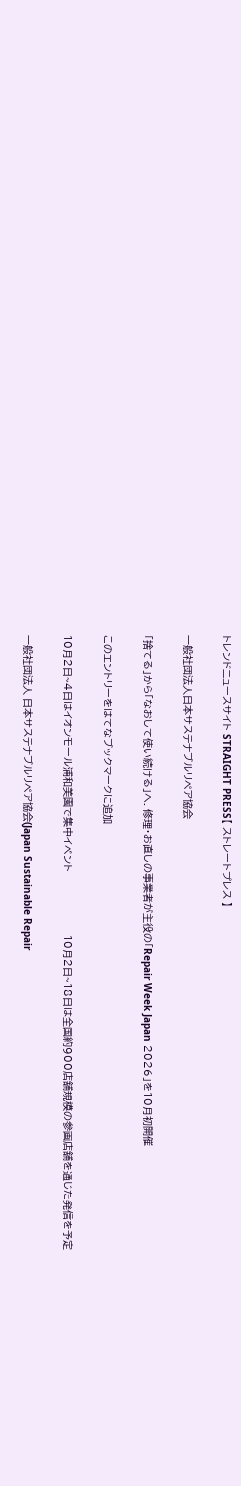トレンドニュースサイト STRAIGHT PRESS【 ストレートプレス 】

一般社団法人日本サステナブルリペア協会

「捨てる」から「なおして使い続ける」へ. 修理・お直しの事業者が主役の「Repair Week Japan 2026」を10月初開催

このエントリーをはてなブックマークに追加

10月2日~4日はイオンモール浦和美園で集中イベント                     10月2日~18日は全国約900店舗規模の参画店舗を通じた発信を予定

一般社団法人 日本サステナブルリペア協会(Japan Sustainable Repair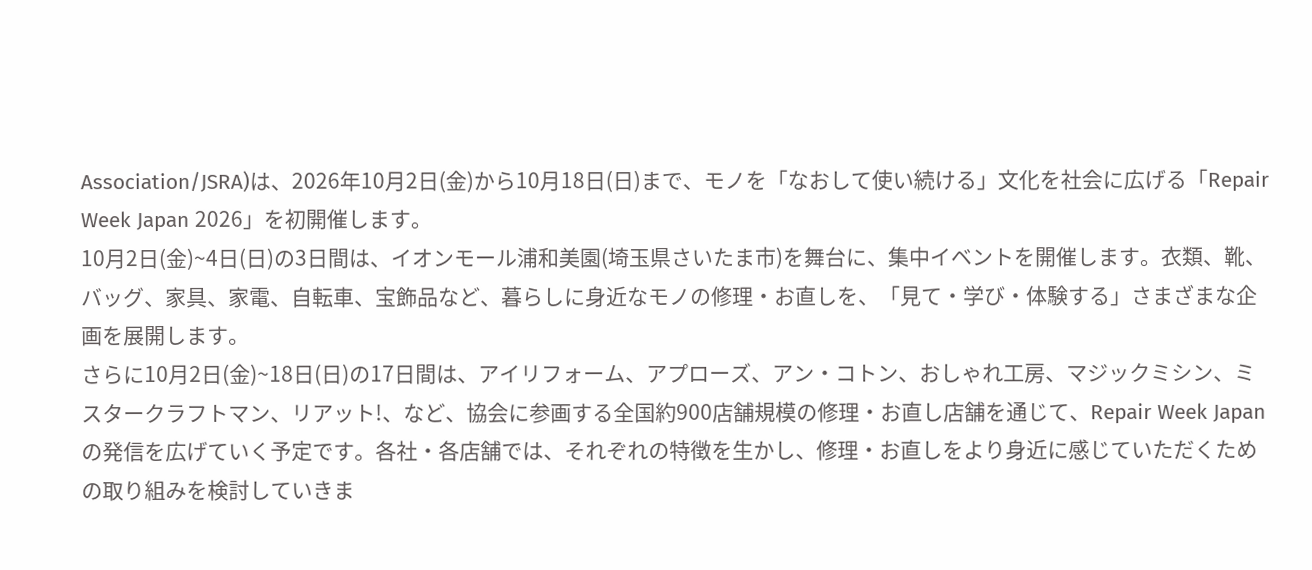Association/JSRA)は、2026年10月2日(金)から10月18日(日)まで、モノを「なおして使い続ける」文化を社会に広げる「Repair Week Japan 2026」を初開催します。
10月2日(金)~4日(日)の3日間は、イオンモール浦和美園(埼玉県さいたま市)を舞台に、集中イベントを開催します。衣類、靴、バッグ、家具、家電、自転車、宝飾品など、暮らしに身近なモノの修理・お直しを、「見て・学び・体験する」さまざまな企画を展開します。
さらに10月2日(金)~18日(日)の17日間は、アイリフォーム、アプローズ、アン・コトン、おしゃれ工房、マジックミシン、ミスタークラフトマン、リアット!、など、協会に参画する全国約900店舗規模の修理・お直し店舗を通じて、Repair Week Japanの発信を広げていく予定です。各社・各店舗では、それぞれの特徴を生かし、修理・お直しをより身近に感じていただくための取り組みを検討していきま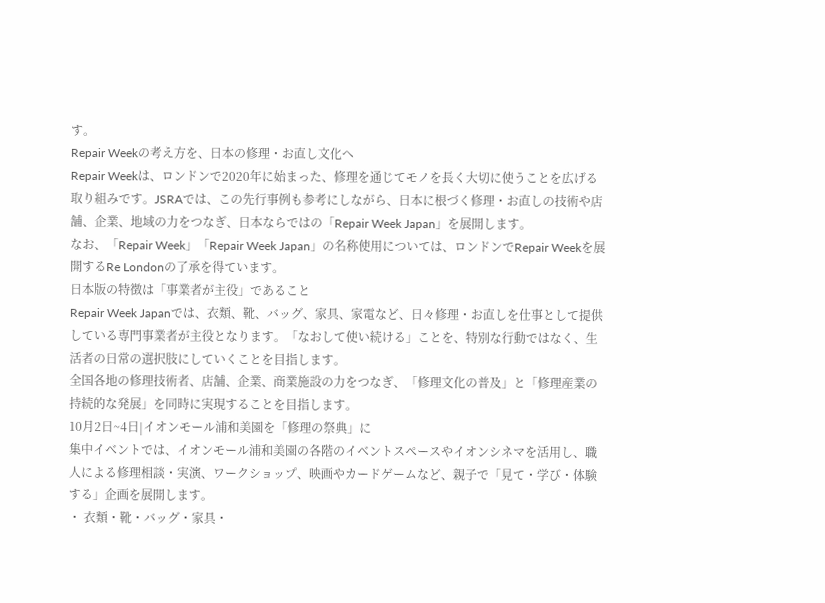す。
Repair Weekの考え方を、日本の修理・お直し文化へ
Repair Weekは、ロンドンで2020年に始まった、修理を通じてモノを長く大切に使うことを広げる取り組みです。JSRAでは、この先行事例も参考にしながら、日本に根づく修理・お直しの技術や店舗、企業、地域の力をつなぎ、日本ならではの「Repair Week Japan」を展開します。
なお、「Repair Week」「Repair Week Japan」の名称使用については、ロンドンでRepair Weekを展開するRe Londonの了承を得ています。
日本版の特徴は「事業者が主役」であること
Repair Week Japanでは、衣類、靴、バッグ、家具、家電など、日々修理・お直しを仕事として提供している専門事業者が主役となります。「なおして使い続ける」ことを、特別な行動ではなく、生活者の日常の選択肢にしていくことを目指します。
全国各地の修理技術者、店舗、企業、商業施設の力をつなぎ、「修理文化の普及」と「修理産業の持続的な発展」を同時に実現することを目指します。
10月2日~4日|イオンモール浦和美園を「修理の祭典」に
集中イベントでは、イオンモール浦和美園の各階のイベントスペースやイオンシネマを活用し、職人による修理相談・実演、ワークショップ、映画やカードゲームなど、親子で「見て・学び・体験する」企画を展開します。
・ 衣類・靴・バッグ・家具・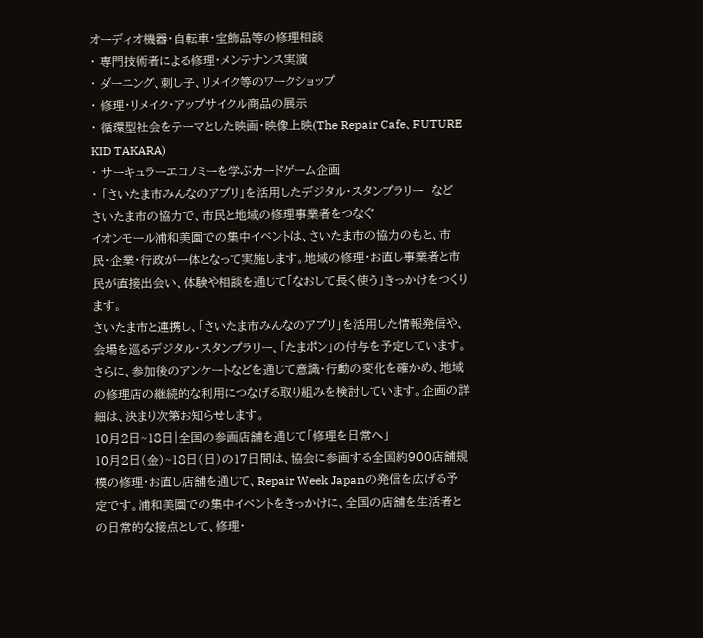オーディオ機器・自転車・宝飾品等の修理相談
・ 専門技術者による修理・メンテナンス実演
・ ダーニング、刺し子、リメイク等のワークショップ
・ 修理・リメイク・アップサイクル商品の展示
・ 循環型社会をテーマとした映画・映像上映(The Repair Cafe、FUTURE KID TAKARA)
・ サーキュラーエコノミーを学ぶカードゲーム企画
・ 「さいたま市みんなのアプリ」を活用したデジタル・スタンプラリー  など
さいたま市の協力で、市民と地域の修理事業者をつなぐ
イオンモール浦和美園での集中イベントは、さいたま市の協力のもと、市民・企業・行政が一体となって実施します。地域の修理・お直し事業者と市民が直接出会い、体験や相談を通じて「なおして長く使う」きっかけをつくります。
さいたま市と連携し、「さいたま市みんなのアプリ」を活用した情報発信や、会場を巡るデジタル・スタンプラリー、「たまポン」の付与を予定しています。さらに、参加後のアンケートなどを通じて意識・行動の変化を確かめ、地域の修理店の継続的な利用につなげる取り組みを検討しています。企画の詳細は、決まり次第お知らせします。
10月2日~18日|全国の参画店舗を通じて「修理を日常へ」
10月2日(金)~18日(日)の17日間は、協会に参画する全国約900店舗規模の修理・お直し店舗を通じて、Repair Week Japanの発信を広げる予定です。浦和美園での集中イベントをきっかけに、全国の店舗を生活者との日常的な接点として、修理・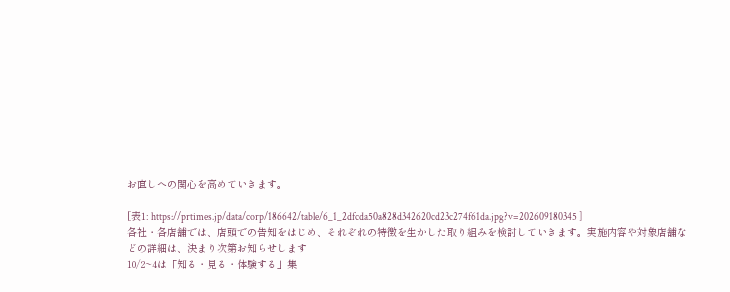お直しへの関心を高めていきます。

[表1: https://prtimes.jp/data/corp/186642/table/6_1_2dfcda50a828d342620cd23c274f61da.jpg?v=202609180345 ]
各社・各店舗では、店頭での告知をはじめ、それぞれの特徴を生かした取り組みを検討していきます。実施内容や対象店舗などの詳細は、決まり次第お知らせします
10/2~4は「知る・見る・体験する」集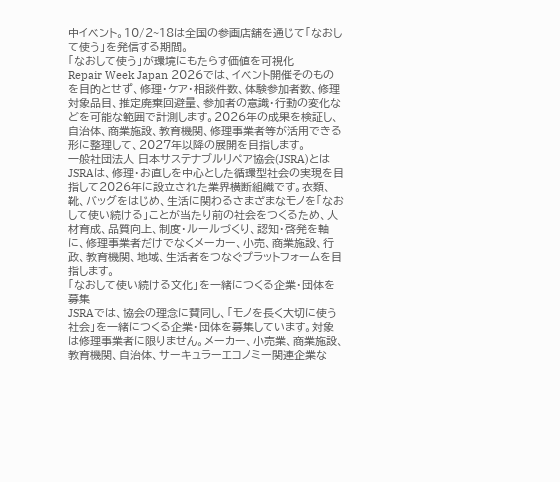中イベント。10/2~18は全国の参画店舗を通じて「なおして使う」を発信する期間。
「なおして使う」が環境にもたらす価値を可視化
Repair Week Japan 2026では、イベント開催そのものを目的とせず、修理・ケア・相談件数、体験参加者数、修理対象品目、推定廃棄回避量、参加者の意識・行動の変化などを可能な範囲で計測します。2026年の成果を検証し、自治体、商業施設、教育機関、修理事業者等が活用できる形に整理して、2027年以降の展開を目指します。
一般社団法人 日本サステナブルリペア協会(JSRA)とは
JSRAは、修理・お直しを中心とした循環型社会の実現を目指して2026年に設立された業界横断組織です。衣類、靴、バッグをはじめ、生活に関わるさまざまなモノを「なおして使い続ける」ことが当たり前の社会をつくるため、人材育成、品質向上、制度・ルールづくり、認知・啓発を軸に、修理事業者だけでなくメーカー、小売、商業施設、行政、教育機関、地域、生活者をつなぐプラットフォームを目指します。
「なおして使い続ける文化」を一緒につくる企業・団体を募集
JSRAでは、協会の理念に賛同し、「モノを長く大切に使う社会」を一緒につくる企業・団体を募集しています。対象は修理事業者に限りません。メーカー、小売業、商業施設、教育機関、自治体、サーキュラーエコノミー関連企業な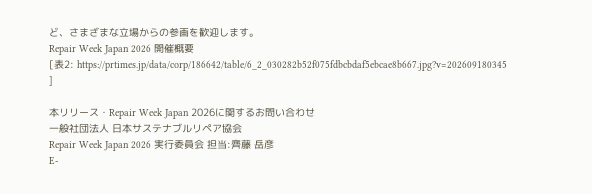ど、さまざまな立場からの参画を歓迎します。
Repair Week Japan 2026 開催概要
[表2: https://prtimes.jp/data/corp/186642/table/6_2_030282b52f075fdbcbdaf5ebcae8b667.jpg?v=202609180345 ]

本リリース・Repair Week Japan 2026に関するお問い合わせ
一般社団法人 日本サステナブルリペア協会
Repair Week Japan 2026 実行委員会 担当:齊藤 岳彦
E-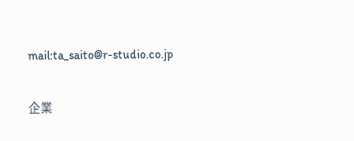mail:ta_saito@r-studio.co.jp

企業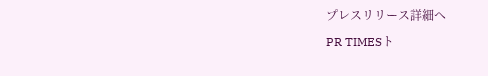プレスリリース詳細へ
PR TIMESト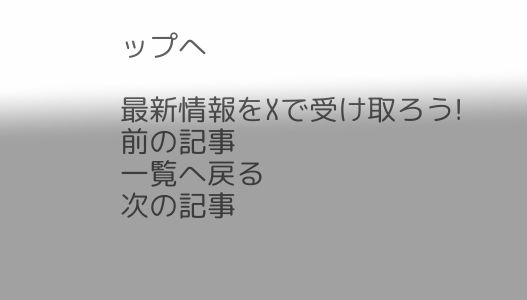ップへ

最新情報をXで受け取ろう!
前の記事
一覧へ戻る
次の記事